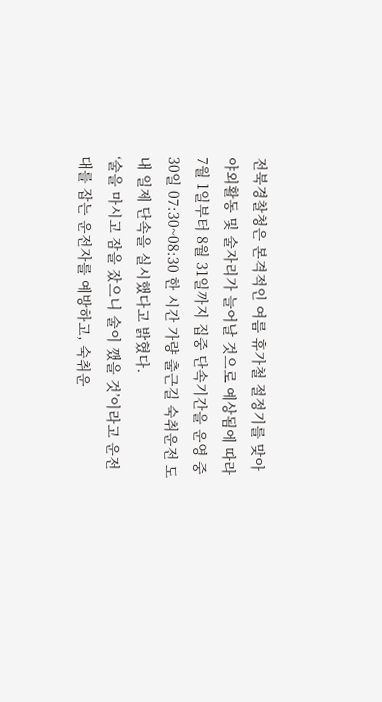전북경찰청은 본격적인 여름 휴가철 절정기를 맞아 야외활동 및 술자리가 늘어날 것으로 예상됨에 따라 7월 1일부터 8월 31일까지 집중 단속기간을 운영 중 30일 07:30~08:30 한 시간 가량 출근길 숙취운전 도내 일제 단속을 실시했다고 밝혔다.
‘술을 마시고 잠을 잤으니 술이 깼을 것’이라고 운전대를 잡는 운전자를 예방하고, 숙취운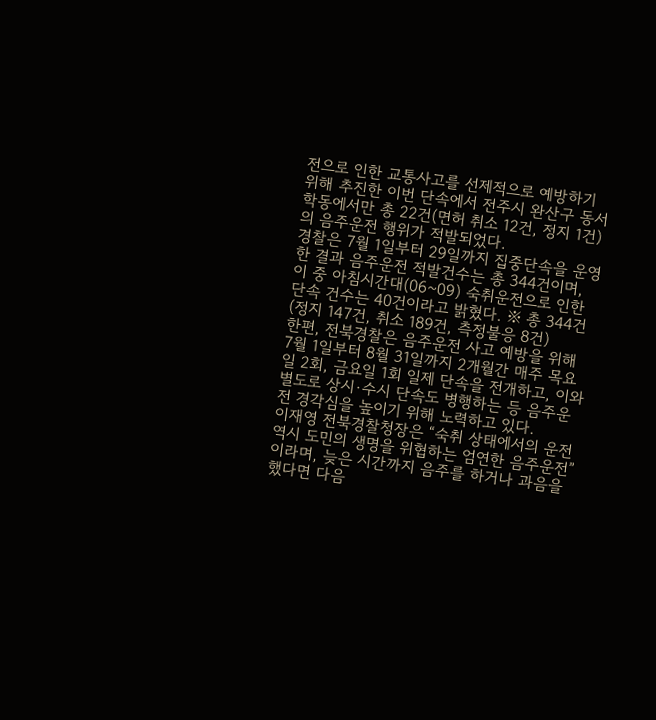전으로 인한 교통사고를 선제적으로 예방하기 위해 추진한 이번 단속에서 전주시 완산구 동서학동에서만 총 22건(면허 취소 12건, 정지 1건)의 음주운전 행위가 적발되었다.
경찰은 7월 1일부터 29일까지 집중단속을 운영한 결과 음주운전 적발건수는 총 344건이며, 이 중 아침시간대(06~09) 숙취운전으로 인한 단속 건수는 40건이라고 밝혔다. ※ 총 344건(정지 147건, 취소 189건, 측정불응 8건)
한편, 전북경찰은 음주운전 사고 예방을 위해 7월 1일부터 8월 31일까지 2개월간 매주 목요일 2회, 금요일 1회 일제 단속을 전개하고, 이와 별도로 상시·수시 단속도 병행하는 등 음주운전 경각심을 높이기 위해 노력하고 있다.
이재영 전북경찰청장은 “숙취 상태에서의 운전 역시 도민의 생명을 위협하는 엄연한 음주운전”이라며, 늦은 시간까지 음주를 하거나 과음을 했다면 다음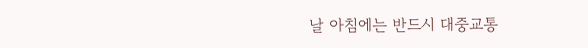날 아침에는 반드시 대중교통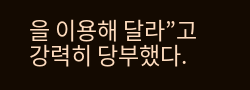을 이용해 달라”고 강력히 당부했다.